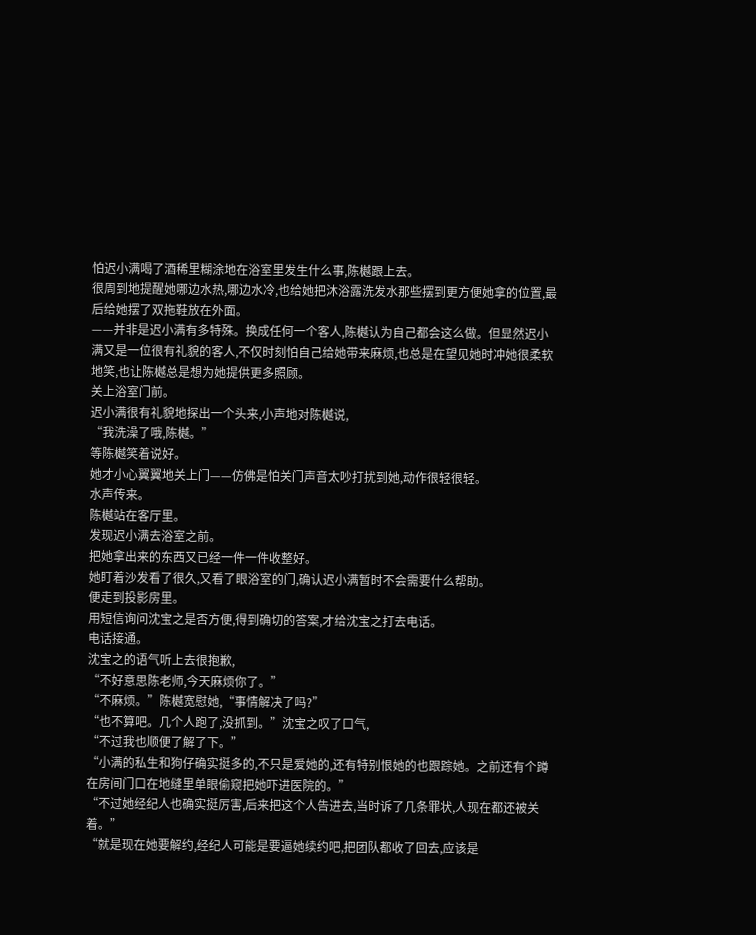怕迟小满喝了酒稀里糊涂地在浴室里发生什么事,陈樾跟上去。
很周到地提醒她哪边水热,哪边水冷,也给她把沐浴露洗发水那些摆到更方便她拿的位置,最后给她摆了双拖鞋放在外面。
——并非是迟小满有多特殊。换成任何一个客人,陈樾认为自己都会这么做。但显然迟小满又是一位很有礼貌的客人,不仅时刻怕自己给她带来麻烦,也总是在望见她时冲她很柔软地笑,也让陈樾总是想为她提供更多照顾。
关上浴室门前。
迟小满很有礼貌地探出一个头来,小声地对陈樾说,
“我洗澡了哦,陈樾。”
等陈樾笑着说好。
她才小心翼翼地关上门——仿佛是怕关门声音太吵打扰到她,动作很轻很轻。
水声传来。
陈樾站在客厅里。
发现迟小满去浴室之前。
把她拿出来的东西又已经一件一件收整好。
她盯着沙发看了很久,又看了眼浴室的门,确认迟小满暂时不会需要什么帮助。
便走到投影房里。
用短信询问沈宝之是否方便,得到确切的答案,才给沈宝之打去电话。
电话接通。
沈宝之的语气听上去很抱歉,
“不好意思陈老师,今天麻烦你了。”
“不麻烦。”陈樾宽慰她,“事情解决了吗?”
“也不算吧。几个人跑了,没抓到。”沈宝之叹了口气,
“不过我也顺便了解了下。”
“小满的私生和狗仔确实挺多的,不只是爱她的,还有特别恨她的也跟踪她。之前还有个蹲在房间门口在地缝里单眼偷窥把她吓进医院的。”
“不过她经纪人也确实挺厉害,后来把这个人告进去,当时诉了几条罪状,人现在都还被关着。”
“就是现在她要解约,经纪人可能是要逼她续约吧,把团队都收了回去,应该是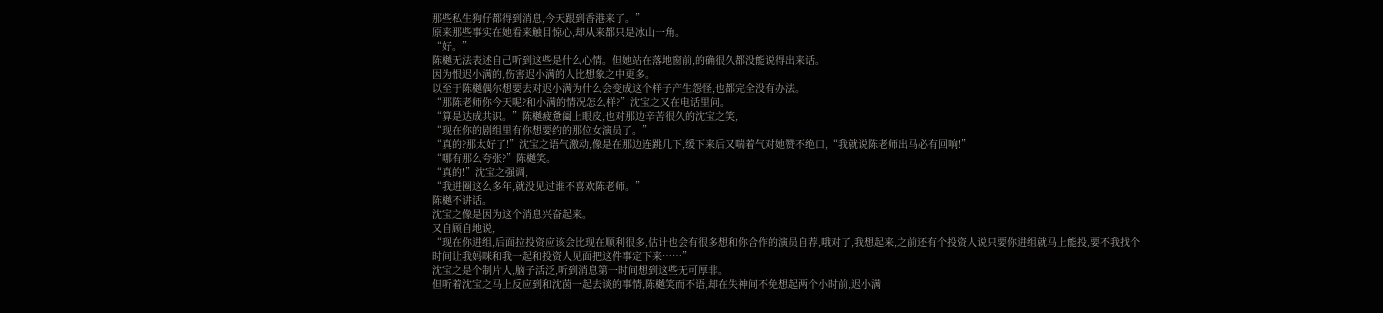那些私生狗仔都得到消息,今天跟到香港来了。”
原来那些事实在她看来触目惊心,却从来都只是冰山一角。
“好。”
陈樾无法表述自己听到这些是什么心情。但她站在落地窗前,的确很久都没能说得出来话。
因为恨迟小满的,伤害迟小满的人比想象之中更多。
以至于陈樾偶尔想要去对迟小满为什么会变成这个样子产生怨怪,也都完全没有办法。
“那陈老师你今天呢?和小满的情况怎么样?”沈宝之又在电话里问。
“算是达成共识。”陈樾疲惫阖上眼皮,也对那边辛苦很久的沈宝之笑,
“现在你的剧组里有你想要约的那位女演员了。”
“真的?那太好了!”沈宝之语气激动,像是在那边连跳几下,缓下来后又喘着气对她赞不绝口,“我就说陈老师出马必有回响!”
“哪有那么夸张?”陈樾笑。
“真的!”沈宝之强调,
“我进圈这么多年,就没见过谁不喜欢陈老师。”
陈樾不讲话。
沈宝之像是因为这个消息兴奋起来。
又自顾自地说,
“现在你进组,后面拉投资应该会比现在顺利很多,估计也会有很多想和你合作的演员自荐,哦对了,我想起来,之前还有个投资人说只要你进组就马上能投,要不我找个时间让我妈咪和我一起和投资人见面把这件事定下来……”
沈宝之是个制片人,脑子活泛,听到消息第一时间想到这些无可厚非。
但听着沈宝之马上反应到和沈茵一起去谈的事情,陈樾笑而不语,却在失神间不免想起两个小时前,迟小满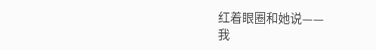红着眼圈和她说——
我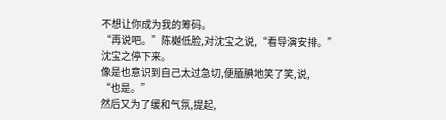不想让你成为我的筹码。
“再说吧。”陈樾低脸,对沈宝之说,“看导演安排。”
沈宝之停下来。
像是也意识到自己太过急切,便腼腆地笑了笑,说,
“也是。”
然后又为了缓和气氛,提起,